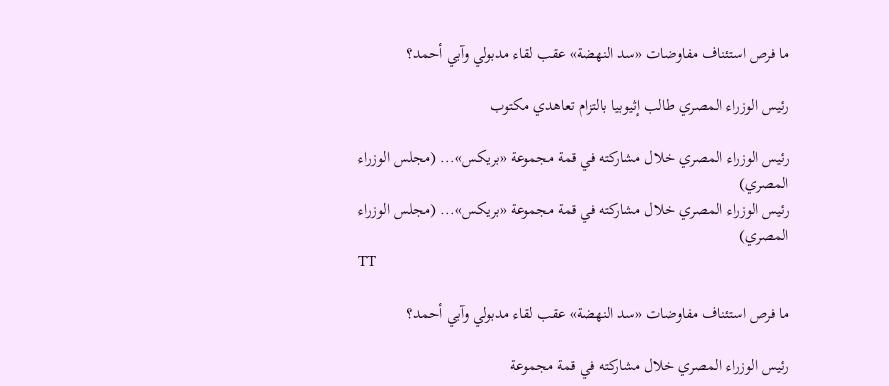ما فرص استئناف مفاوضات «سد النهضة» عقب لقاء مدبولي وآبي أحمد؟

رئيس الوزراء المصري طالب إثيوبيا بالتزام تعاهدي مكتوب

رئيس الوزراء المصري خلال مشاركته في قمة مجموعة «بريكس»... (مجلس الوزراء المصري)
رئيس الوزراء المصري خلال مشاركته في قمة مجموعة «بريكس»... (مجلس الوزراء المصري)
TT

ما فرص استئناف مفاوضات «سد النهضة» عقب لقاء مدبولي وآبي أحمد؟

رئيس الوزراء المصري خلال مشاركته في قمة مجموعة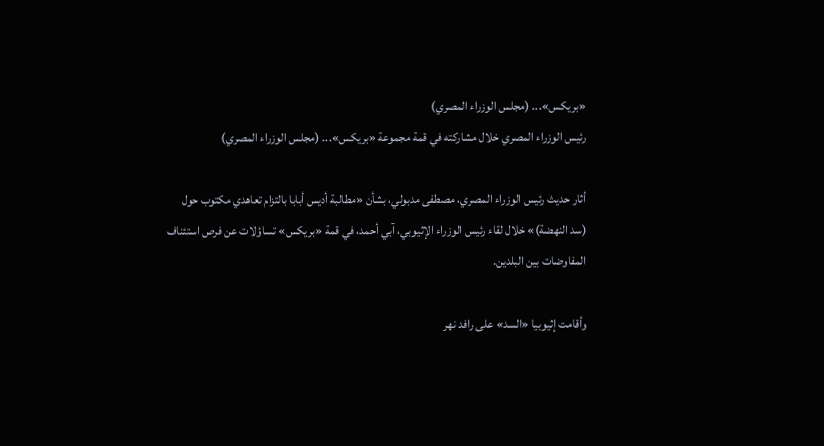«بريكس»... (مجلس الوزراء المصري)
رئيس الوزراء المصري خلال مشاركته في قمة مجموعة «بريكس»... (مجلس الوزراء المصري)

أثار حديث رئيس الوزراء المصري، مصطفى مدبولي، بشأن «مطالبة أديس أبابا بالتزام تعاهدي مكتوب حول (سد النهضة)» خلال لقاء رئيس الوزراء الإثيوبي، آبي أحمد، في قمة «بريكس» تساؤلات عن فرص استئناف المفاوضات بين البلدين.

وأقامت إثيوبيا «السد» على رافد نهر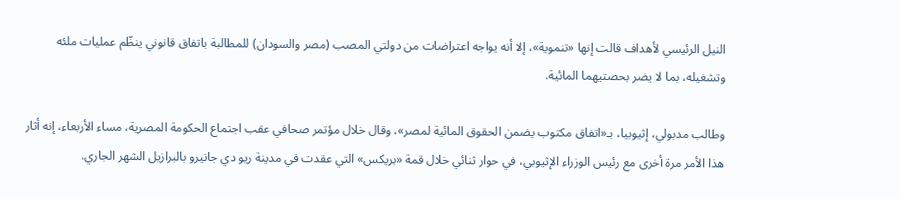النيل الرئيسي لأهداف قالت إنها «تنموية»، إلا أنه يواجه اعتراضات من دولتي المصب (مصر والسودان) للمطالبة باتفاق قانوني ينظّم عمليات ملئه وتشغيله، بما لا يضر بحصتيهما المائية.

وطالب مدبولي، إثيوبيا، بـ«اتفاق مكتوب يضمن الحقوق المائية لمصر»، وقال خلال مؤتمر صحافي عقب اجتماع الحكومة المصرية، مساء الأربعاء، إنه أثار هذا الأمر مرة أخرى مع رئيس الوزراء الإثيوبي، في حوار ثنائي خلال قمة «بريكس» التي عقدت في مدينة ريو دي جانيرو بالبرازيل الشهر الجاري.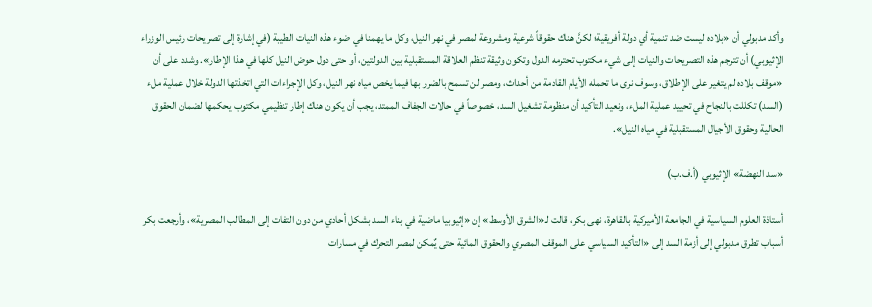وأكد مدبولي أن «بلاده ليست ضد تنمية أي دولة أفريقية؛ لكنَّ هناك حقوقاً شرعية ومشروعة لمصر في نهر النيل، وكل ما يهمنا في ضوء هذه النيات الطيبة (في إشارة إلى تصريحات رئيس الوزراء الإثيوبي) أن تترجم هذه التصريحات والنيات إلى شيء مكتوب تحترمه الدول وتكون وثيقة تنظم العلاقة المستقبلية بين الدولتين، أو حتى دول حوض النيل كلها في هذا الإطار». وشدد على أن «موقف بلاده لم يتغير على الإطلاق، وسوف نرى ما تحمله الأيام القادمة من أحداث، ومصر لن تسمح بالضرر بها فيما يخص مياه نهر النيل، وكل الإجراءات التي اتخذتها الدولة خلال عملية ملء (السد) تكللت بالنجاح في تحييد عملية الملء، ونعيد التأكيد أن منظومة تشغيل السد، خصوصاً في حالات الجفاف الممتد، يجب أن يكون هناك إطار تنظيمي مكتوب يحكمها لضمان الحقوق الحالية وحقوق الأجيال المستقبلية في مياه النيل».

«سد النهضة» الإثيوبي (أ.ف.ب)

أستاذة العلوم السياسية في الجامعة الأميركية بالقاهرة، نهى بكر، قالت لـ«الشرق الأوسط» إن «إثيوبيا ماضية في بناء السد بشكل أحادي من دون التفات إلى المطالب المصرية»، وأرجعت بكر أسباب تطرق مدبولي إلى أزمة السد إلى «التأكيد السياسي على الموقف المصري والحقوق المائية حتى يٌمكن لمصر التحرك في مسارات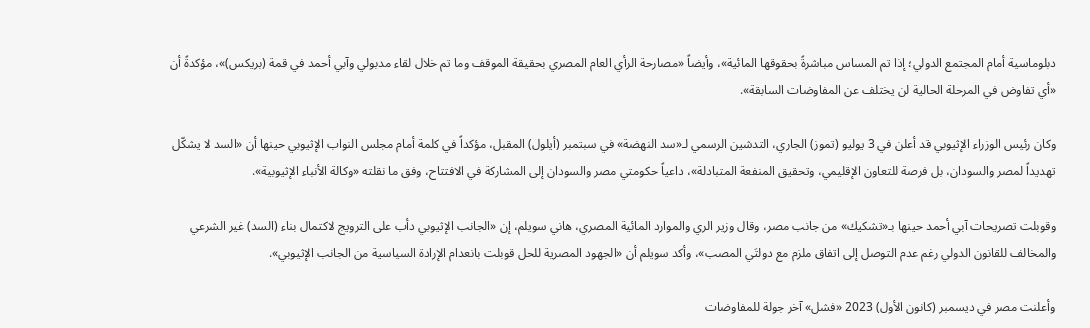دبلوماسية أمام المجتمع الدولي؛ إذا تم المساس مباشرةً بحقوقها المائية»، وأيضاً «مصارحة الرأي العام المصري بحقيقة الموقف وما تم خلال لقاء مدبولي وآبي أحمد في قمة (بريكس)»، مؤكدةً أن «أي تفاوض في المرحلة الحالية لن يختلف عن المفاوضات السابقة».

وكان رئيس الوزراء الإثيوبي قد أعلن في 3 يوليو (تموز) الجاري، التدشين الرسمي لـ«سد النهضة» في سبتمبر (أيلول) المقبل، مؤكداً في كلمة أمام مجلس النواب الإثيوبي حينها أن «السد لا يشكّل تهديداً لمصر والسودان، بل فرصة للتعاون الإقليمي، وتحقيق المنفعة المتبادلة»، داعياً حكومتي مصر والسودان إلى المشاركة في الافتتاح، وفق ما نقلته «وكالة الأنباء الإثيوبية».

وقوبلت تصريحات آبي أحمد حينها بـ«تشكيك» من جانب مصر، وقال وزير الري والموارد المائية المصري، هاني سويلم، إن «الجانب الإثيوبي دأب على الترويج لاكتمال بناء (السد) غير الشرعي والمخالف للقانون الدولي رغم عدم التوصل إلى اتفاق ملزم مع دولتَي المصب»، وأكد سويلم أن «الجهود المصرية للحل قوبلت بانعدام الإرادة السياسية من الجانب الإثيوبي».

وأعلنت مصر في ديسمبر (كانون الأول) 2023 «فشل» آخر جولة للمفاوضات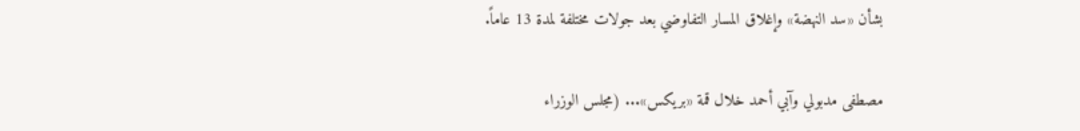بشأن «سد النهضة» وإغلاق المسار التفاوضي بعد جولات مختلفة لمدة 13 عاماً.

مصطفى مدبولي وآبي أحمد خلال قمة «بريكس»... (مجلس الوزراء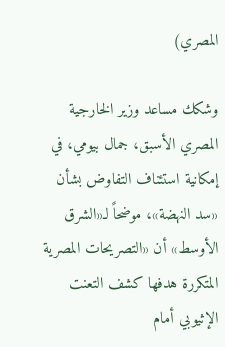المصري)

وشكك مساعد وزير الخارجية المصري الأسبق، جمال بيومي، في إمكانية استئناف التفاوض بشأن «سد النهضة»، موضحاً لـ«الشرق الأوسط» أن «التصريحات المصرية المتكررة هدفها كشف التعنت الإثيوبي أمام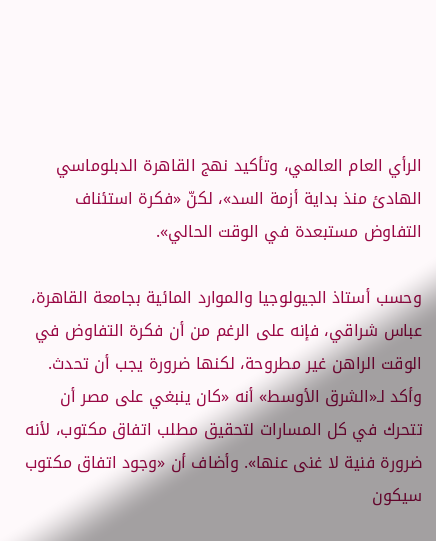الرأي العام العالمي، وتأكيد نهج القاهرة الدبلوماسي الهادئ منذ بداية أزمة السد»، لكنّ «فكرة استئناف التفاوض مستبعدة في الوقت الحالي».

وحسب أستاذ الجيولوجيا والموارد المائية بجامعة القاهرة، عباس شراقي، فإنه على الرغم من أن فكرة التفاوض في الوقت الراهن غير مطروحة، لكنها ضرورة يجب أن تحدث. وأكد لـ«الشرق الأوسط» أنه «كان ينبغي على مصر أن تتحرك في كل المسارات لتحقيق مطلب اتفاق مكتوب، لأنه ضرورة فنية لا غنى عنها». وأضاف أن «وجود اتفاق مكتوب سيكون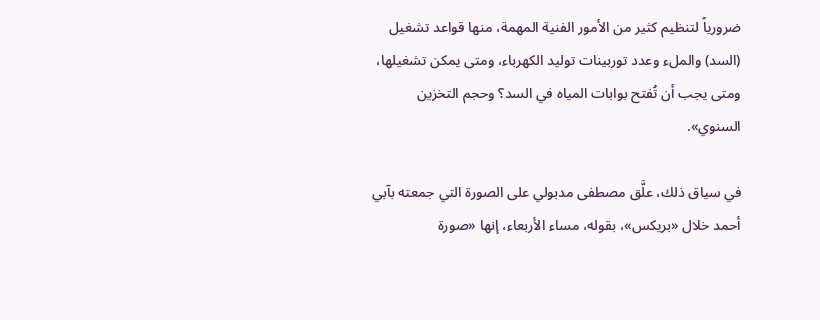ضرورياً لتنظيم كثير من الأمور الفنية المهمة، منها قواعد تشغيل (السد) والملء وعدد توربينات توليد الكهرباء، ومتى يمكن تشغيلها، ومتى يجب أن تُفتح بوابات المياه في السد؟ وحجم التخزين السنوي».

في سياق ذلك، علَّق مصطفى مدبولي على الصورة التي جمعته بآبي أحمد خلال «بريكس»، بقوله، مساء الأربعاء، إنها «صورة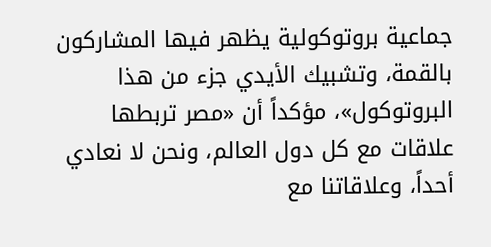جماعية بروتوكولية يظهر فيها المشاركون بالقمة، وتشبيك الأيدي جزء من هذا البروتوكول»، مؤكداً أن «مصر تربطها علاقات مع كل دول العالم، ونحن لا نعادي أحداً، وعلاقاتنا مع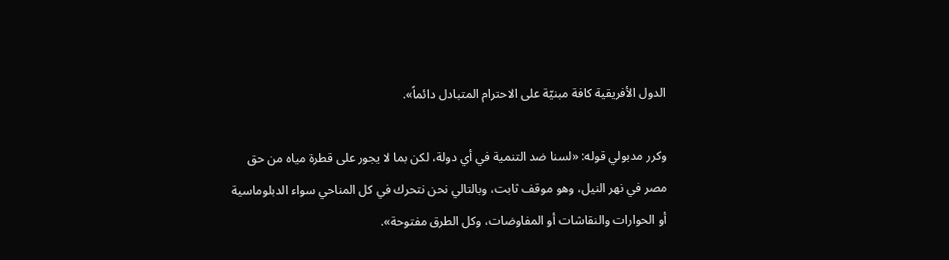الدول الأفريقية كافة مبنيّة على الاحترام المتبادل دائماً».

وكرر مدبولي قوله: «لسنا ضد التنمية في أي دولة، لكن بما لا يجور على قطرة مياه من حق مصر في نهر النيل، وهو موقف ثابت، وبالتالي نحن نتحرك في كل المناحي سواء الدبلوماسية أو الحوارات والنقاشات أو المفاوضات، وكل الطرق مفتوحة».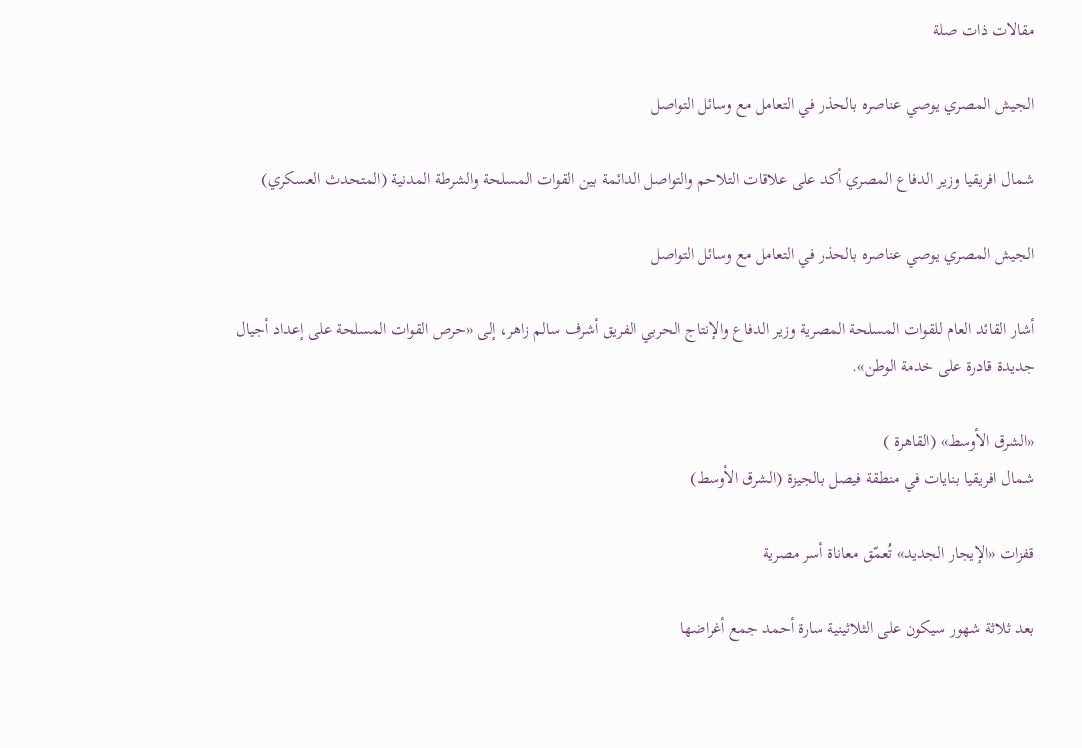مقالات ذات صلة

الجيش المصري يوصي عناصره بالحذر في التعامل مع وسائل التواصل

شمال افريقيا وزير الدفاع المصري أكد على علاقات التلاحم والتواصل الدائمة بين القوات المسلحة والشرطة المدنية (المتحدث العسكري)

الجيش المصري يوصي عناصره بالحذر في التعامل مع وسائل التواصل

أشار القائد العام للقوات المسلحة المصرية وزير الدفاع والإنتاج الحربي الفريق أشرف سالم زاهر، إلى «حرص القوات المسلحة على إعداد أجيال جديدة قادرة على خدمة الوطن».

«الشرق الأوسط» (القاهرة )
شمال افريقيا بنايات في منطقة فيصل بالجيزة (الشرق الأوسط)

قفزات «الإيجار الجديد» تُعمّق معاناة أسر مصرية

بعد ثلاثة شهور سيكون على الثلاثينية سارة أحمد جمع أغراضها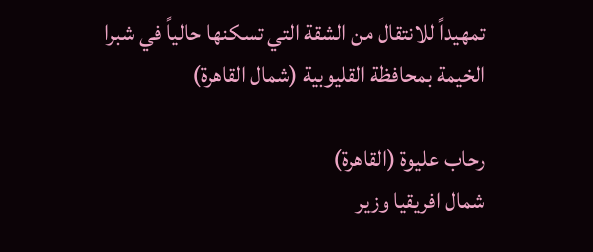تمهيداً للانتقال من الشقة التي تسكنها حالياً في شبرا الخيمة بمحافظة القليوبية (شمال القاهرة)

رحاب عليوة (القاهرة)
شمال افريقيا وزير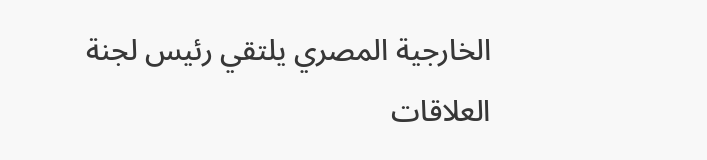الخارجية المصري يلتقي رئيس لجنة العلاقات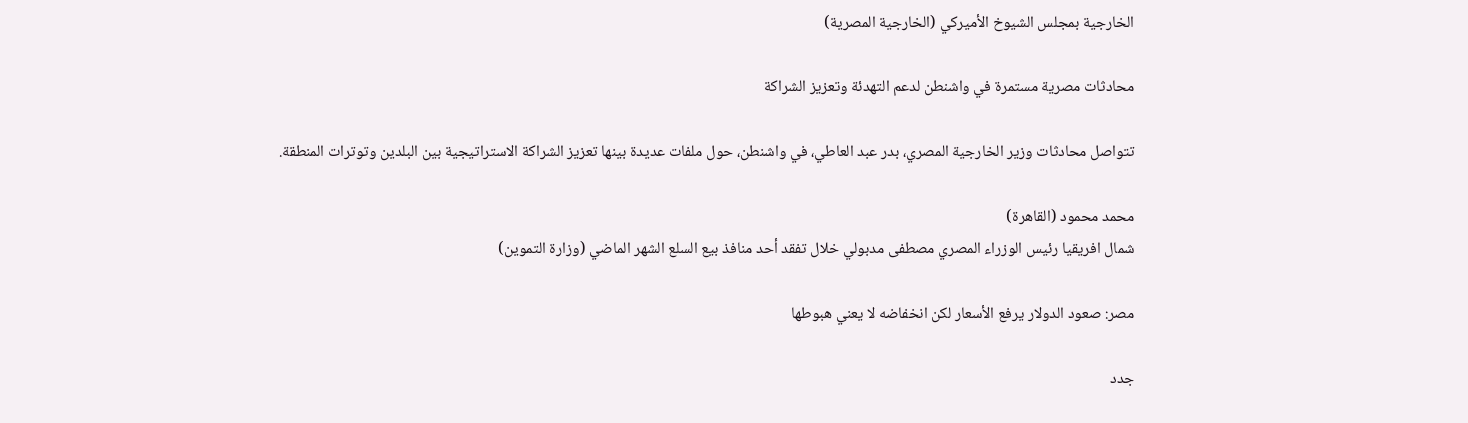الخارجية بمجلس الشيوخ الأميركي (الخارجية المصرية)

محادثات مصرية مستمرة في واشنطن لدعم التهدئة وتعزيز الشراكة

تتواصل محادثات وزير الخارجية المصري، بدر عبد العاطي، في واشنطن، حول ملفات عديدة بينها تعزيز الشراكة الاستراتيجية بين البلدين وتوترات المنطقة.

محمد محمود (القاهرة)
شمال افريقيا رئيس الوزراء المصري مصطفى مدبولي خلال تفقد أحد منافذ بيع السلع الشهر الماضي (وزارة التموين)

مصر: صعود الدولار يرفع الأسعار لكن انخفاضه لا يعني هبوطها

جدد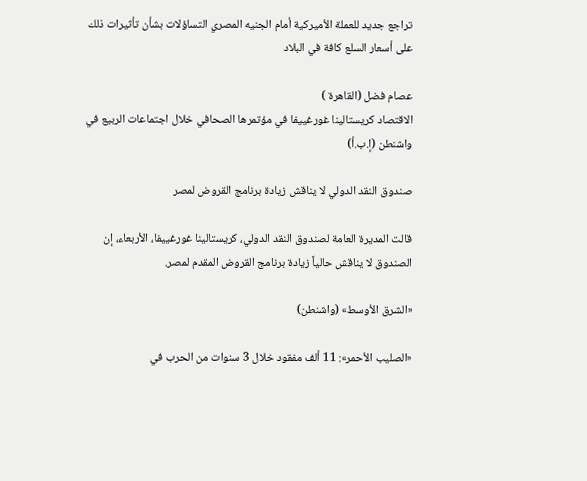تراجع جديد للعملة الأميركية أمام الجنيه المصري التساؤلات بشأن تأثيرات ذلك على أسعار السلع كافة في البلاد

عصام فضل (القاهرة )
الاقتصاد كريستالينا غورغييفا في مؤتمرها الصحافي خلال اجتماعات الربيع في واشنطن (إ.ب.أ)

صندوق النقد الدولي لا يناقش زيادة برنامج القروض لمصر

قالت المديرة العامة لصندوق النقد الدولي، كريستالينا غورغييفا، الأربعاء، إن الصندوق لا يناقش حالياً زيادة برنامج القروض المقدم لمصر.

«الشرق الأوسط» (واشنطن)

«الصليب الأحمر»: 11 ألف مفقود خلال 3 سنوات من الحرب في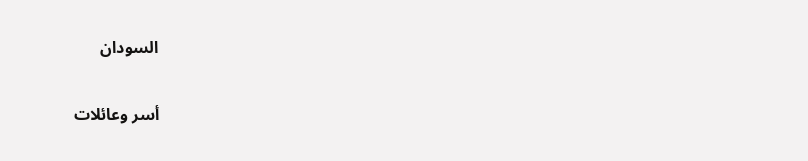السودان

أسر وعائلات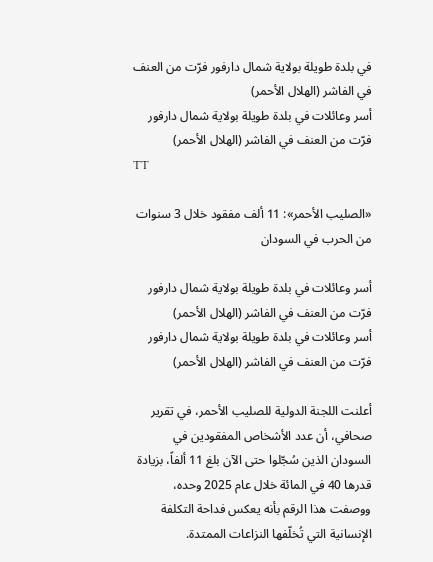في بلدة طويلة بولاية شمال دارفور فرّت من العنف في الفاشر (الهلال الأحمر)
أسر وعائلات في بلدة طويلة بولاية شمال دارفور فرّت من العنف في الفاشر (الهلال الأحمر)
TT

«الصليب الأحمر»: 11 ألف مفقود خلال 3 سنوات من الحرب في السودان

أسر وعائلات في بلدة طويلة بولاية شمال دارفور فرّت من العنف في الفاشر (الهلال الأحمر)
أسر وعائلات في بلدة طويلة بولاية شمال دارفور فرّت من العنف في الفاشر (الهلال الأحمر)

أعلنت اللجنة الدولية للصليب الأحمر، في تقرير صحافي، أن عدد الأشخاص المفقودين في السودان الذين سُجّلوا حتى الآن بلغ 11 ألفاً، بزيادة قدرها 40 في المائة خلال عام 2025 وحده، ووصفت هذا الرقم بأنه يعكس فداحة التكلفة الإنسانية التي تُخلّفها النزاعات الممتدة.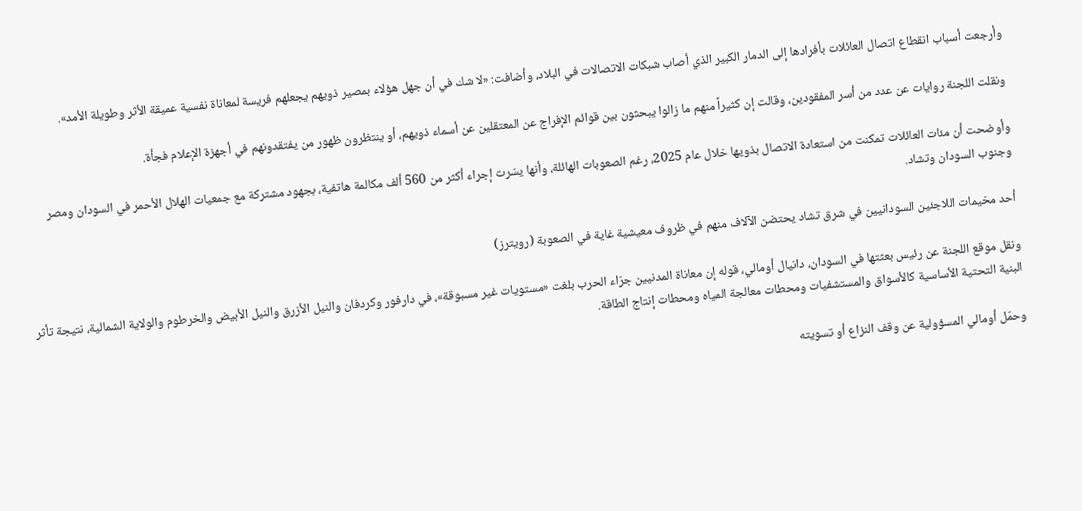وأرجعت أسباب انقطاع اتصال العائلات بأفرادها إلى الدمار الكبير الذي أصاب شبكات الاتصالات في البلاد، وأضافت: «لا شك في أن جهل هؤلاء بمصير ذويهم يجعلهم فريسة لمعاناة نفسية عميقة الأثر وطويلة الأمد».

ونقلت اللجنة روايات عن عدد من أسر المفقودين، وقالت إن كثيراً منهم ما زالوا يبحثون بين قوائم الإفراج عن المعتقلين عن أسماء ذويهم، أو ينتظرون ظهور من يفتقدونهم في أجهزة الإعلام فجأة.

وأوضحت أن مئات العائلات تمكنت من استعادة الاتصال بذويها خلال عام 2025، رغم الصعوبات الهائلة، وأنها يسّرت إجراء أكثر من 560 ألف مكالمة هاتفية، بجهود مشتركة مع جمعيات الهلال الأحمر في السودان ومصر وجنوب السودان وتشاد.

أحد مخيمات اللاجئين السودانيين في شرق تشاد يحتضن الآلاف منهم في ظروف معيشية غاية في الصعوبة (رويترز)

ونقل موقع اللجنة عن رئيس بعثتها في السودان، دانيال أومالي، قوله إن معاناة المدنيين جرّاء الحرب بلغت «مستويات غير مسبوقة»، في دارفور وكردفان والنيل الأزرق والنيل الأبيض والخرطوم والولاية الشمالية، نتيجة تأثر البنية التحتية الأساسية كالأسواق والمستشفيات ومحطات معالجة المياه ومحطات إنتاج الطاقة.

وحمّل أومالي المسؤولية عن وقف النزاع أو تسويته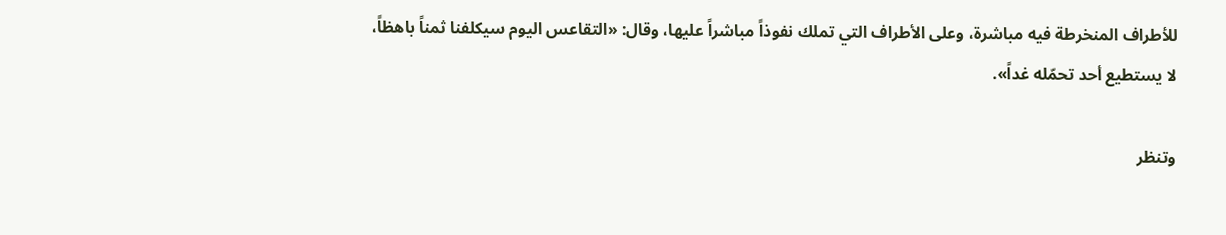للأطراف المنخرطة فيه مباشرة، وعلى الأطراف التي تملك نفوذاً مباشراً عليها، وقال: «التقاعس اليوم سيكلفنا ثمناً باهظاً، لا يستطيع أحد تحمّله غداً».

وتنظر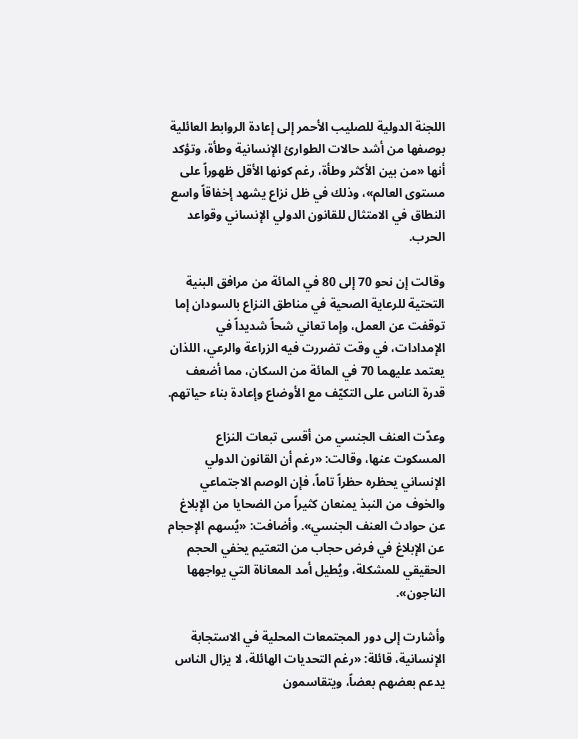اللجنة الدولية للصليب الأحمر إلى إعادة الروابط العائلية بوصفها من أشد حالات الطوارئ الإنسانية وطأة، وتؤكد أنها «من بين الأكثر وطأة، رغم كونها الأقل ظهوراً على مستوى العالم»، وذلك في ظل نزاع يشهد إخفاقاً واسع النطاق في الامتثال للقانون الدولي الإنساني وقواعد الحرب.

وقالت إن نحو 70 إلى 80 في المائة من مرافق البنية التحتية للرعاية الصحية في مناطق النزاع بالسودان إما توقفت عن العمل، وإما تعاني شحاً شديداً في الإمدادات، في وقت تضررت فيه الزراعة والرعي، اللذان يعتمد عليهما 70 في المائة من السكان، مما أضعف قدرة الناس على التكيّف مع الأوضاع وإعادة بناء حياتهم.

وعدّت العنف الجنسي من أقسى تبعات النزاع المسكوت عنها، وقالت: «رغم أن القانون الدولي الإنساني يحظره حظراً تاماً، فإن الوصم الاجتماعي والخوف من النبذ يمنعان كثيراً من الضحايا من الإبلاغ عن حوادث العنف الجنسي». وأضافت: «يُسهم الإحجام عن الإبلاغ في فرض حجاب من التعتيم يخفي الحجم الحقيقي للمشكلة، ويُطيل أمد المعاناة التي يواجهها الناجون».

وأشارت إلى دور المجتمعات المحلية في الاستجابة الإنسانية، قائلة: «رغم التحديات الهائلة، لا يزال الناس يدعم بعضهم بعضاً، ويتقاسمون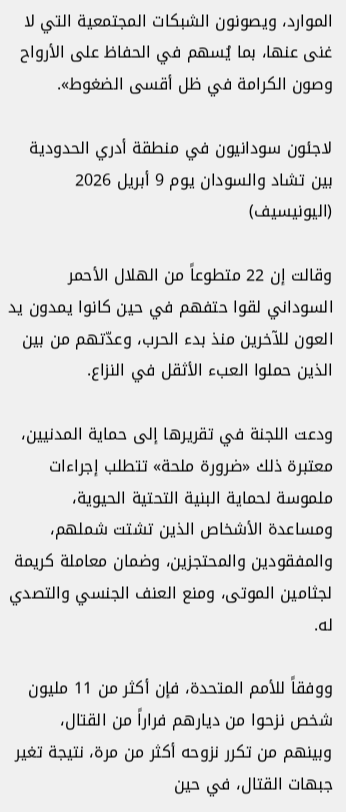الموارد، ويصونون الشبكات المجتمعية التي لا غنى عنها، بما يُسهم في الحفاظ على الأرواح وصون الكرامة في ظل أقسى الضغوط».

لاجئون سودانيون في منطقة أدري الحدودية بين تشاد والسودان يوم 9 أبريل 2026 (اليونيسيف)

وقالت إن 22 متطوعاً من الهلال الأحمر السوداني لقوا حتفهم في حين كانوا يمدون يد العون للآخرين منذ بدء الحرب، وعدّتهم من بين الذين حملوا العبء الأثقل في النزاع.

ودعت اللجنة في تقريرها إلى حماية المدنيين، معتبرة ذلك «ضرورة ملحة» تتطلب إجراءات ملموسة لحماية البنية التحتية الحيوية، ومساعدة الأشخاص الذين تشتت شملهم، والمفقودين والمحتجزين، وضمان معاملة كريمة لجثامين الموتى، ومنع العنف الجنسي والتصدي له.

ووفقاً للأمم المتحدة، فإن أكثر من 11 مليون شخص نزحوا من ديارهم فراراً من القتال، وبينهم من تكرر نزوحه أكثر من مرة، نتيجة تغير جبهات القتال، في حين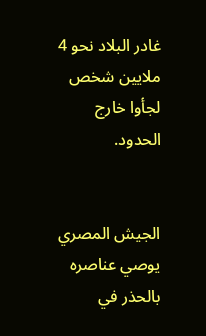غادر البلاد نحو 4 ملايين شخص لجأوا خارج الحدود.


الجيش المصري يوصي عناصره بالحذر في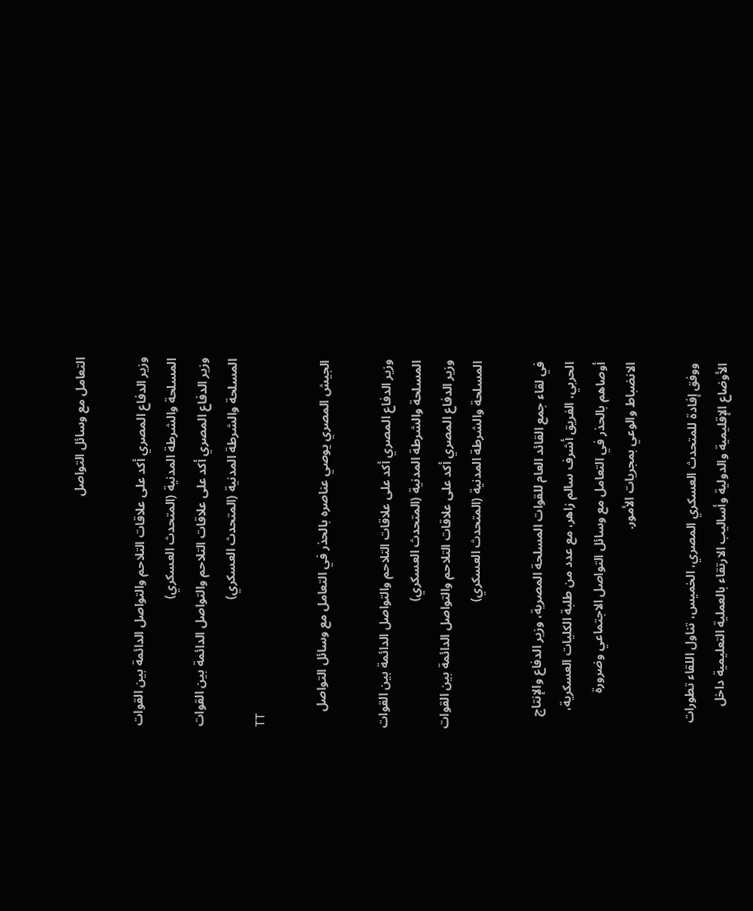التعامل مع وسائل التواصل

وزير الدفاع المصري أكد على علاقات التلاحم والتواصل الدائمة بين القوات المسلحة والشرطة المدنية (المتحدث العسكري)
وزير الدفاع المصري أكد على علاقات التلاحم والتواصل الدائمة بين القوات المسلحة والشرطة المدنية (المتحدث العسكري)
TT

الجيش المصري يوصي عناصره بالحذر في التعامل مع وسائل التواصل

وزير الدفاع المصري أكد على علاقات التلاحم والتواصل الدائمة بين القوات المسلحة والشرطة المدنية (المتحدث العسكري)
وزير الدفاع المصري أكد على علاقات التلاحم والتواصل الدائمة بين القوات المسلحة والشرطة المدنية (المتحدث العسكري)

في لقاء جمع القائد العام للقوات المسلحة المصرية، وزير الدفاع والإنتاج الحربي، الفريق أشرف سالم زاهر، مع عدد من طلبة الكليات العسكرية، أوصاهم بالحذر في التعامل مع وسائل التواصل الاجتماعي وضرورة الانضباط والوعي بمجريات الأمور.

ووفق إفادة للمتحدث العسكري المصري، الخميس، تناول اللقاء تطورات الأوضاع الإقليمية والدولية وأساليب الارتقاء بالعملية التعليمية داخل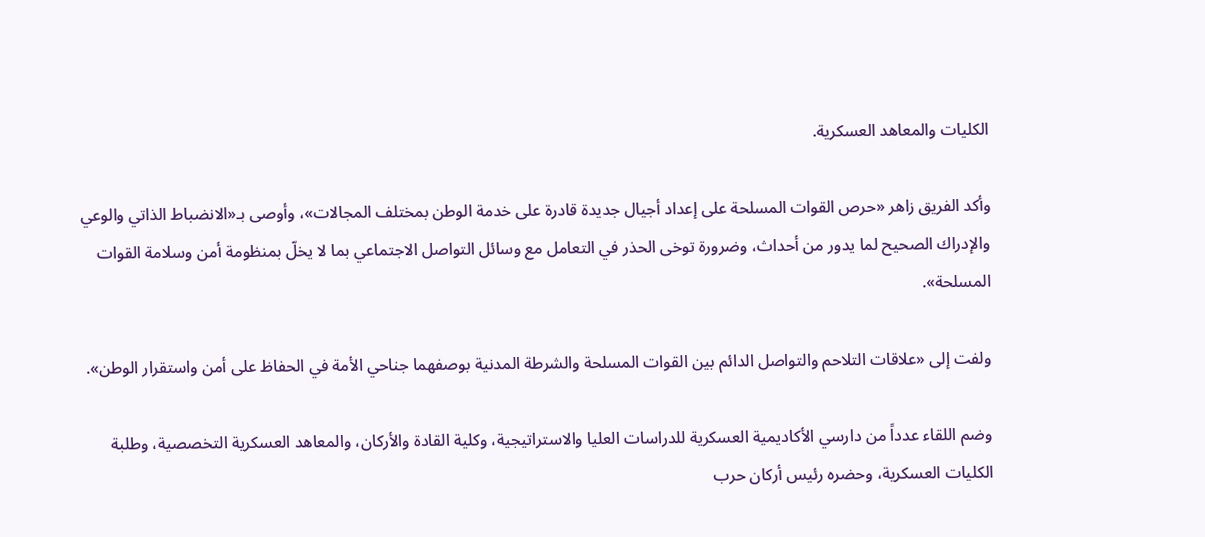الكليات والمعاهد العسكرية.

وأكد الفريق زاهر «حرص القوات المسلحة على إعداد أجيال جديدة قادرة على خدمة الوطن بمختلف المجالات»، وأوصى بـ«الانضباط الذاتي والوعي والإدراك الصحيح لما يدور من أحداث، وضرورة توخى الحذر في التعامل مع وسائل التواصل الاجتماعي بما لا يخلّ بمنظومة أمن وسلامة القوات المسلحة».

ولفت إلى «علاقات التلاحم والتواصل الدائم بين القوات المسلحة والشرطة المدنية بوصفهما جناحي الأمة في الحفاظ على أمن واستقرار الوطن».

وضم اللقاء عدداً من دارسي الأكاديمية العسكرية للدراسات العليا والاستراتيجية، وكلية القادة والأركان، والمعاهد العسكرية التخصصية، وطلبة الكليات العسكرية، وحضره رئيس أركان حرب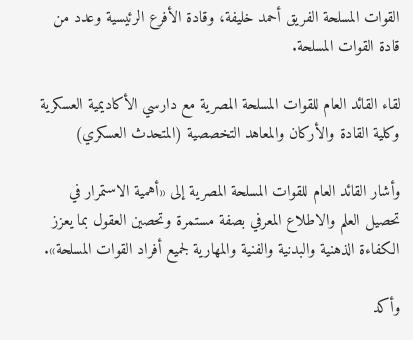القوات المسلحة الفريق أحمد خليفة، وقادة الأفرع الرئيسية وعدد من قادة القوات المسلحة.

لقاء القائد العام للقوات المسلحة المصرية مع دارسي الأكاديمية العسكرية وكلية القادة والأركان والمعاهد التخصصية (المتحدث العسكري)

وأشار القائد العام للقوات المسلحة المصرية إلى «أهمية الاستمرار في تحصيل العلم والاطلاع المعرفي بصفة مستمرة وتحصين العقول بما يعزز الكفاءة الذهنية والبدنية والفنية والمهارية لجميع أفراد القوات المسلحة».

وأكد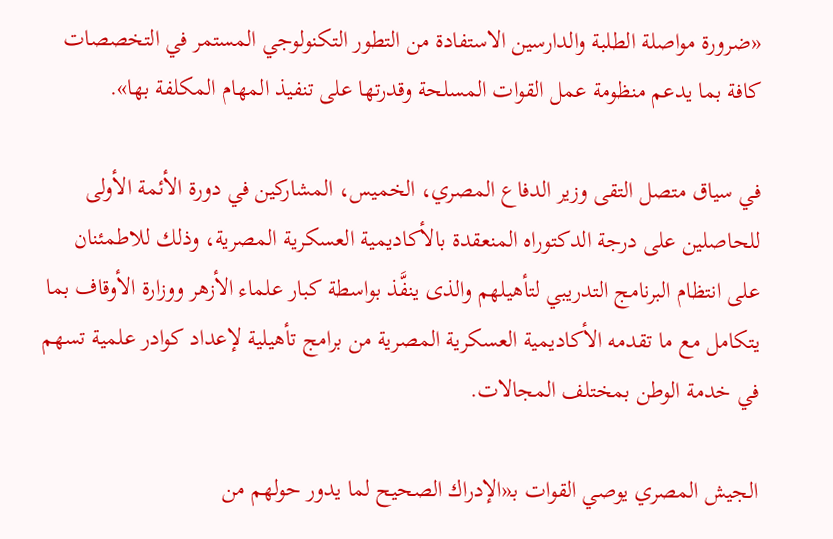«ضرورة مواصلة الطلبة والدارسين الاستفادة من التطور التكنولوجي المستمر في التخصصات كافة بما يدعم منظومة عمل القوات المسلحة وقدرتها على تنفيذ المهام المكلفة بها».

في سياق متصل التقى وزير الدفاع المصري، الخميس، المشاركين في دورة الأئمة الأولى للحاصلين على درجة الدكتوراه المنعقدة بالأكاديمية العسكرية المصرية، وذلك للاطمئنان على انتظام البرنامج التدريبي لتأهيلهم والذى ينفَّذ بواسطة كبار علماء الأزهر ووزارة الأوقاف بما يتكامل مع ما تقدمه الأكاديمية العسكرية المصرية من برامج تأهيلية لإعداد كوادر علمية تسهم في خدمة الوطن بمختلف المجالات.

الجيش المصري يوصي القوات بـ«الإدراك الصحيح لما يدور حولهم من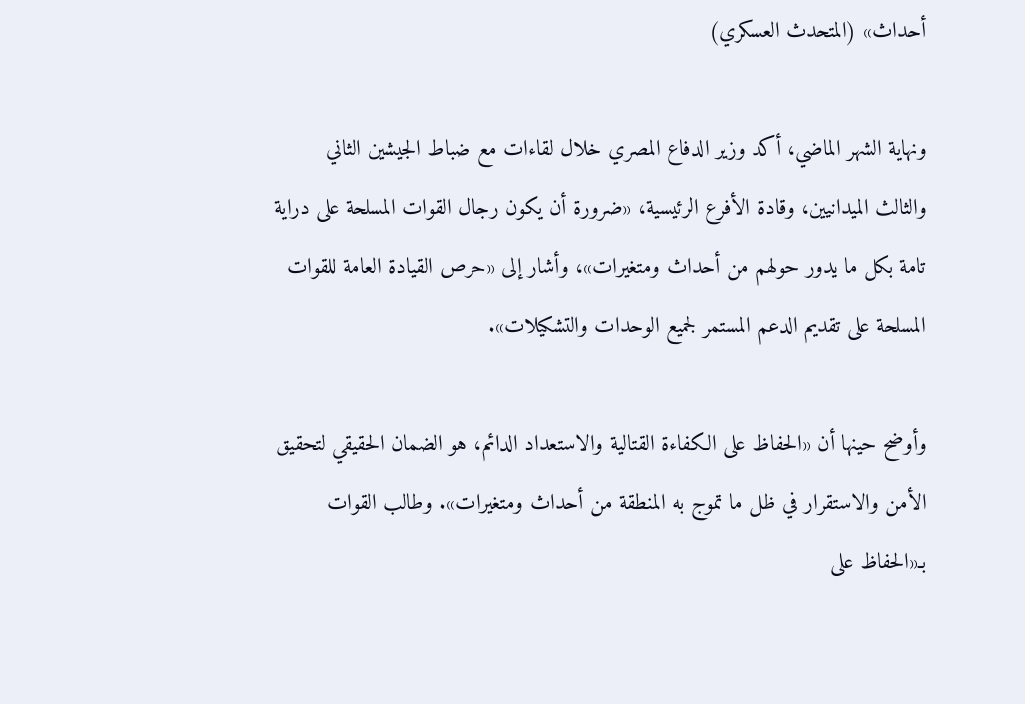أحداث» (المتحدث العسكري)

ونهاية الشهر الماضي، أكد وزير الدفاع المصري خلال لقاءات مع ضباط الجيشين الثاني والثالث الميدانيين، وقادة الأفرع الرئيسية، «ضرورة أن يكون رجال القوات المسلحة على دراية تامة بكل ما يدور حولهم من أحداث ومتغيرات»، وأشار إلى «حرص القيادة العامة للقوات المسلحة على تقديم الدعم المستمر لجميع الوحدات والتشكيلات».

وأوضح حينها أن «الحفاظ على الكفاءة القتالية والاستعداد الدائم، هو الضمان الحقيقي لتحقيق الأمن والاستقرار في ظل ما تموج به المنطقة من أحداث ومتغيرات». وطالب القوات بـ«الحفاظ على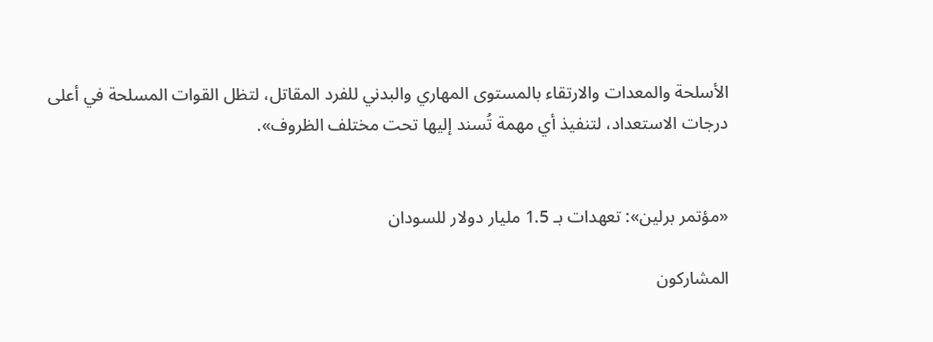الأسلحة والمعدات والارتقاء بالمستوى المهاري والبدني للفرد المقاتل، لتظل القوات المسلحة في أعلى درجات الاستعداد، لتنفيذ أي مهمة تُسند إليها تحت مختلف الظروف».


«مؤتمر برلين»: تعهدات بـ 1.5 مليار دولار للسودان

المشاركون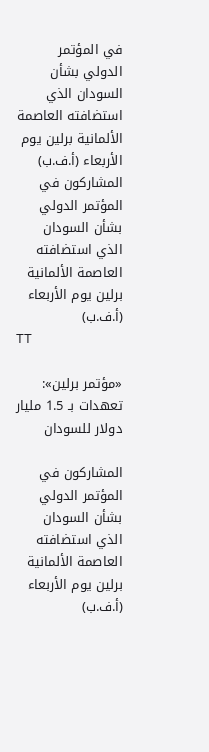في المؤتمر الدولي بشأن السودان الذي استضافته العاصمة الألمانية برلين يوم الأربعاء (أ.ف.ب)
المشاركون في المؤتمر الدولي بشأن السودان الذي استضافته العاصمة الألمانية برلين يوم الأربعاء (أ.ف.ب)
TT

«مؤتمر برلين»: تعهدات بـ 1.5 مليار دولار للسودان

المشاركون في المؤتمر الدولي بشأن السودان الذي استضافته العاصمة الألمانية برلين يوم الأربعاء (أ.ف.ب)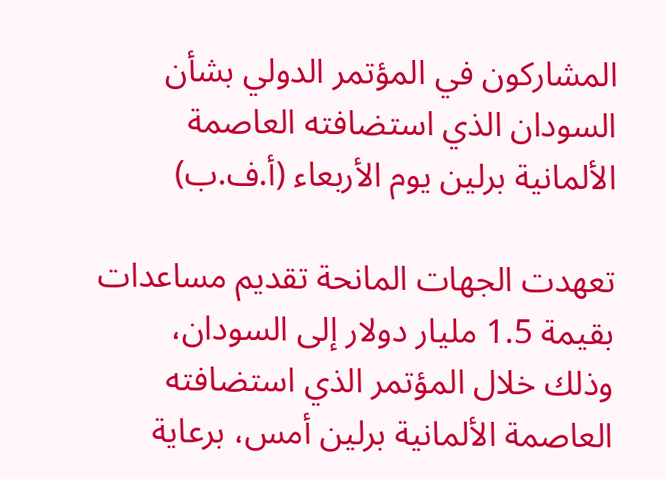المشاركون في المؤتمر الدولي بشأن السودان الذي استضافته العاصمة الألمانية برلين يوم الأربعاء (أ.ف.ب)

تعهدت الجهات المانحة تقديم مساعدات بقيمة 1.5 مليار دولار إلى السودان، وذلك خلال المؤتمر الذي استضافته العاصمة الألمانية برلين أمس، برعاية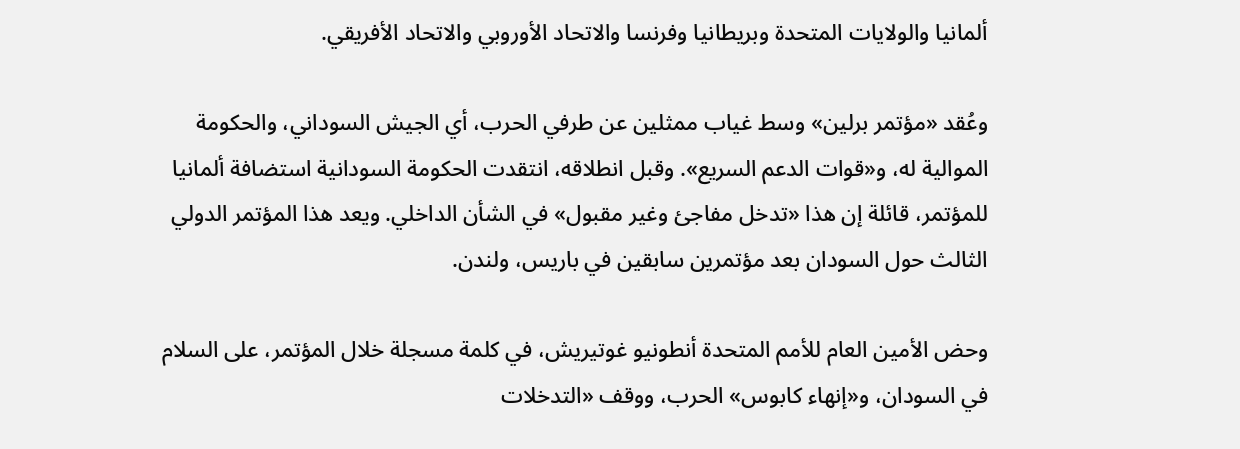ألمانيا والولايات المتحدة وبريطانيا وفرنسا والاتحاد الأوروبي والاتحاد الأفريقي.

وعُقد «مؤتمر برلين» وسط غياب ممثلين عن طرفي الحرب، أي الجيش السوداني، والحكومة الموالية له، و«قوات الدعم السريع». وقبل انطلاقه، انتقدت الحكومة السودانية استضافة ألمانيا للمؤتمر، قائلة إن هذا «تدخل مفاجئ وغير مقبول» في الشأن الداخلي. ويعد هذا المؤتمر الدولي الثالث حول السودان بعد مؤتمرين سابقين في باريس، ولندن.

وحض الأمين العام للأمم المتحدة أنطونيو غوتيريش، في كلمة مسجلة خلال المؤتمر، على السلام في السودان، و«إنهاء كابوس» الحرب، ووقف «التدخلات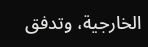الخارجية، وتدفق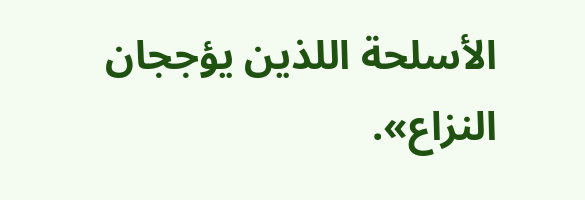الأسلحة اللذين يؤججان النزاع».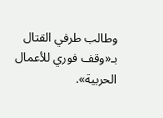وطالب طرفي القتال بـ«وقف فوري للأعمال الحربية».